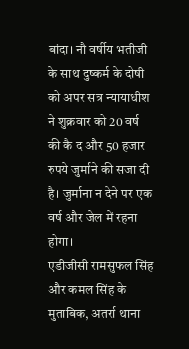बांदा। नौ वर्षीय भतीजी के साथ दुष्कर्म के दोषी को अपर सत्र न्यायाधीश ने शुक्रवार को 20 वर्ष की कै द और 50 हजार रुपये जुर्माने की सजा दी है। जुर्माना न देने पर एक वर्ष और जेल में रहना होगा।
एडीजीसी रामसुफल सिंह और कमल सिंह के मुताबिक, अतर्रा थाना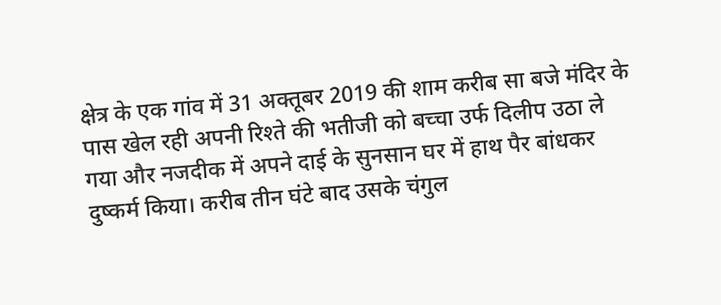क्षेत्र के एक गांव में 31 अक्तूबर 2019 की शाम करीब सा बजे मंदिर के पास खेल रही अपनी रिश्ते की भतीजी को बच्चा उर्फ दिलीप उठा ले गया और नजदीक में अपने दाई के सुनसान घर में हाथ पैर बांधकर दुष्कर्म किया। करीब तीन घंटे बाद उसके चंगुल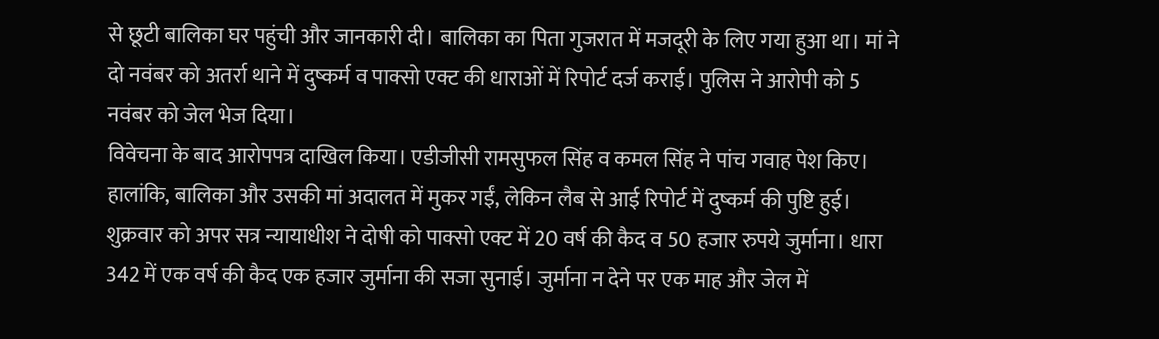से छूटी बालिका घर पहुंची और जानकारी दी। बालिका का पिता गुजरात में मजदूरी के लिए गया हुआ था। मां ने दो नवंबर को अतर्रा थाने में दुष्कर्म व पाक्सो एक्ट की धाराओं में रिपोर्ट दर्ज कराई। पुलिस ने आरोपी को 5 नवंबर को जेल भेज दिया।
विवेचना के बाद आरोपपत्र दाखिल किया। एडीजीसी रामसुफल सिंह व कमल सिंह ने पांच गवाह पेश किए। हालांकि, बालिका और उसकी मां अदालत में मुकर गईं, लेकिन लैब से आई रिपोर्ट में दुष्कर्म की पुष्टि हुई। शुक्रवार को अपर सत्र न्यायाधीश ने दोषी को पाक्सो एक्ट में 20 वर्ष की कैद व 50 हजार रुपये जुर्माना। धारा 342 में एक वर्ष की कैद एक हजार जुर्माना की सजा सुनाई। जुर्माना न देने पर एक माह और जेल में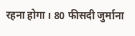रहना होगा। 80 फीसदी जुर्माना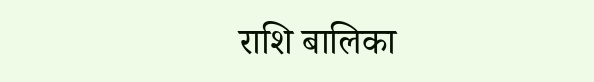राशि बालिका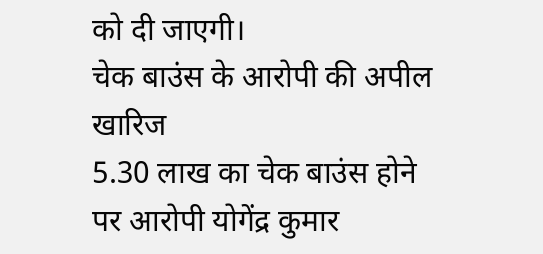को दी जाएगी।
चेक बाउंस के आरोपी की अपील खारिज
5.30 लाख का चेक बाउंस होने पर आरोपी योगेंद्र कुमार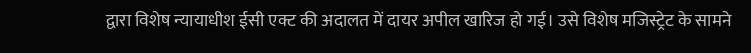द्वारा विशेष न्यायाधीश ईसी एक्ट की अदालत में दायर अपील खारिज हो गई। उसे विशेष मजिस्ट्रेट के सामने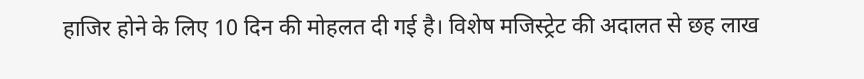हाजिर होने के लिए 10 दिन की मोहलत दी गई है। विशेष मजिस्ट्रेट की अदालत से छह लाख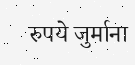रुपये जुर्माना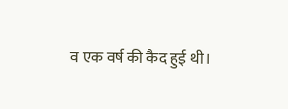व एक वर्ष की कैद हुई थी।